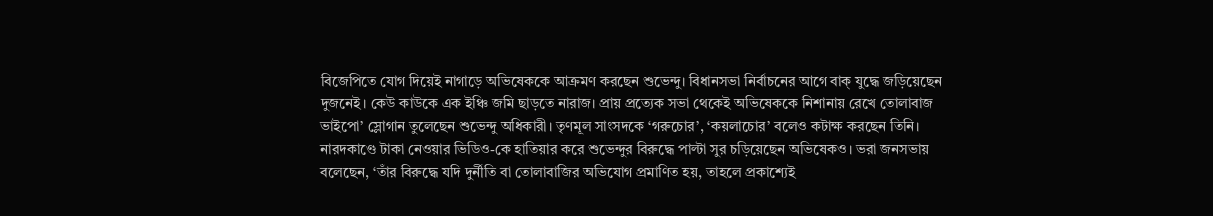বিজেপিতে যোগ দিয়েই নাগাড়ে অভিষেককে আক্রমণ করছেন শুভেন্দু। বিধানসভা নির্বাচনের আগে বাক্ যুদ্ধে জড়িয়েছেন দুজনেই। কেউ কাউকে এক ইঞ্চি জমি ছাড়তে নারাজ। প্রায় প্রত্যেক সভা থেকেই অভিষেককে নিশানায় রেখে তোলাবাজ ভাইপো’ স্লোগান তুলেছেন শুভেন্দু অধিকারী। তৃণমূল সাংসদকে ‘গরুচোর’, ‘কয়লাচোর’ বলেও কটাক্ষ করছেন তিনি। নারদকাণ্ডে টাকা নেওয়ার ভিডিও-কে হাতিয়ার করে শুভেন্দুর বিরুদ্ধে পাল্টা সুর চড়িয়েছেন অভিষেকও। ভরা জনসভায় বলেছেন, ‘তাঁর বিরুদ্ধে যদি দুর্নীতি বা তোলাবাজির অভিযোগ প্রমাণিত হয়, তাহলে প্রকাশ্যেই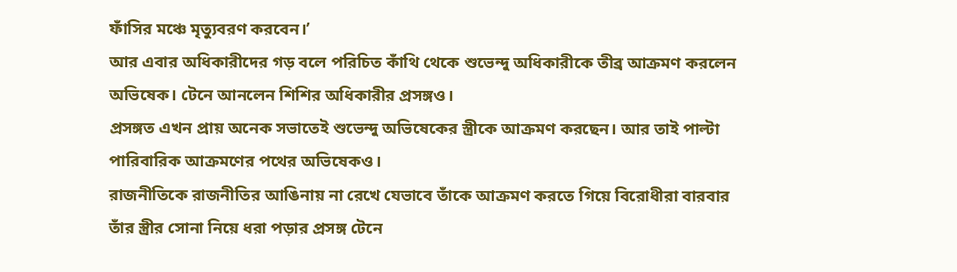ফাঁসির মঞ্চে মৃত্যুবরণ করবেন।’
আর এবার অধিকারীদের গড় বলে পরিচিত কাঁথি থেকে শুভেন্দু অধিকারীকে তীব্র আক্রমণ করলেন অভিষেক। টেনে আনলেন শিশির অধিকারীর প্রসঙ্গও।
প্রসঙ্গত এখন প্রায় অনেক সভাতেই শুভেন্দু অভিষেকের স্ত্রীকে আক্রমণ করছেন। আর তাই পাল্টা পারিবারিক আক্রমণের পথের অভিষেকও।
রাজনীতিকে রাজনীতির আঙিনায় না রেখে যেভাবে তাঁকে আক্রমণ করতে গিয়ে বিরোধীরা বারবার তাঁর স্ত্রীর সোনা নিয়ে ধরা পড়ার প্রসঙ্গ টেনে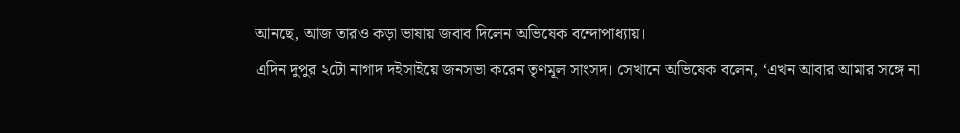আনছে, আজ তারও কড়া ভাষায় জবাব দিলেন অভিষেক বন্দোপাধ্যায়।
এদিন দুপুর ২টো নাগাদ দইসাইয়ে জনসভা করেন তৃণমূল সাংসদ। সেখানে অভিষেক বলেন, ‘এখন আবার আমার সঙ্গে না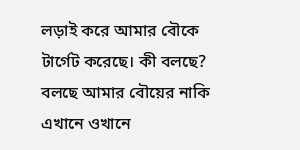লড়াই করে আমার বৌকে টার্গেট করেছে। কী বলছে? বলছে আমার বৌয়ের নাকি এখানে ওখানে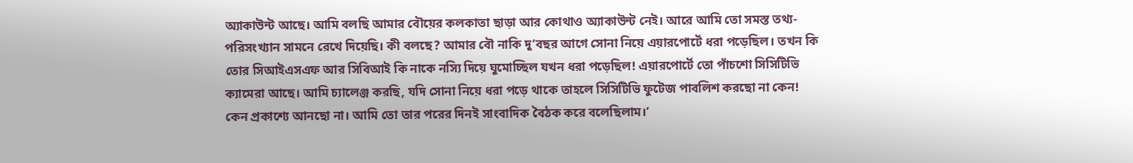অ্যাকাউন্ট আছে। আমি বলছি আমার বৌয়ের কলকাতা ছাড়া আর কোথাও অ্যাকাউন্ট নেই। আরে আমি তো সমস্ত তথ্য-পরিসংখ্যান সামনে রেখে দিয়েছি। কী বলছে? আমার বৌ নাকি দু’বছর আগে সোনা নিয়ে এয়ারপোর্টে ধরা পড়েছিল। তখন কি তোর সিআইএসএফ আর সিবিআই কি নাকে নস্যি দিয়ে ঘুমোচ্ছিল যখন ধরা পড়েছিল! এয়ারপোর্টে তো পাঁচশো সিসিটিভি ক্যামেরা আছে। আমি চ্যালেঞ্জ করছি, যদি সোনা নিয়ে ধরা পড়ে থাকে তাহলে সিসিটিভি ফুটেজ পাবলিশ করছো না কেন! কেন প্রকাশ্যে আনছো না। আমি তো তার পরের দিনই সাংবাদিক বৈঠক করে বলেছিলাম।’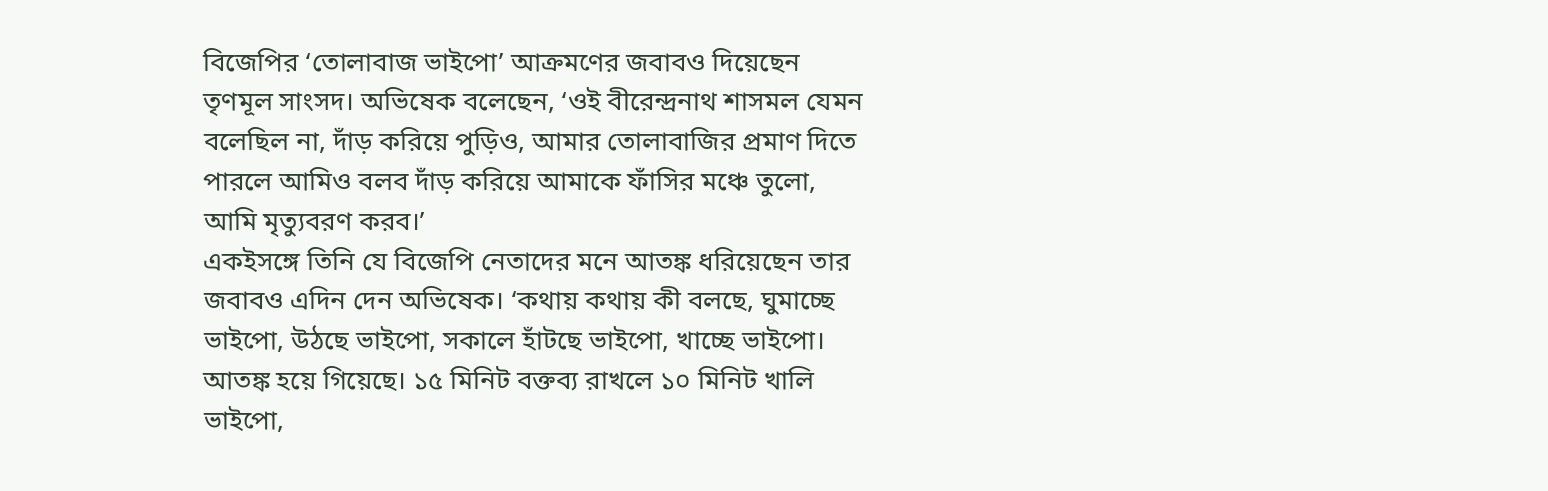বিজেপির ‘তোলাবাজ ভাইপো’ আক্রমণের জবাবও দিয়েছেন তৃণমূল সাংসদ। অভিষেক বলেছেন, ‘ওই বীরেন্দ্রনাথ শাসমল যেমন বলেছিল না, দাঁড় করিয়ে পুড়িও, আমার তোলাবাজির প্রমাণ দিতে পারলে আমিও বলব দাঁড় করিয়ে আমাকে ফাঁসির মঞ্চে তুলো, আমি মৃত্যুবরণ করব।’
একইসঙ্গে তিনি যে বিজেপি নেতাদের মনে আতঙ্ক ধরিয়েছেন তার জবাবও এদিন দেন অভিষেক। ‘কথায় কথায় কী বলছে, ঘুমাচ্ছে ভাইপো, উঠছে ভাইপো, সকালে হাঁটছে ভাইপো, খাচ্ছে ভাইপো। আতঙ্ক হয়ে গিয়েছে। ১৫ মিনিট বক্তব্য রাখলে ১০ মিনিট খালি ভাইপো,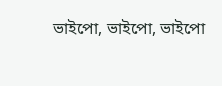ভাইপো, ভাইপো, ভাইপো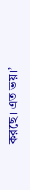করছে। এত ভয়।’